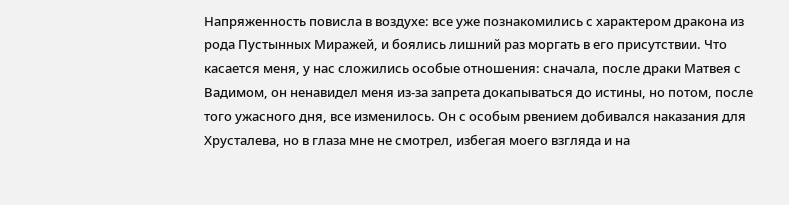Напряженность повисла в воздухе: все уже познакомились с характером дракона из рода Пустынных Миражей, и боялись лишний раз моргать в его присутствии. Что касается меня, у нас сложились особые отношения: сначала, после драки Матвея с Вадимом, он ненавидел меня из-за запрета докапываться до истины, но потом, после того ужасного дня, все изменилось. Он с особым рвением добивался наказания для Хрусталева, но в глаза мне не смотрел, избегая моего взгляда и на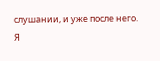слушании, и уже после него. Я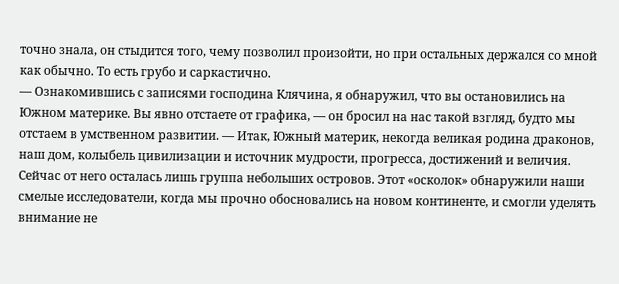точно знала, он стыдится того, чему позволил произойти, но при остальных держался со мной как обычно. То есть грубо и саркастично.
— Ознакомившись с записями господина Клячина, я обнаружил, что вы остановились на Южном материке. Вы явно отстаете от графика, — он бросил на нас такой взгляд, будто мы отстаем в умственном развитии. — Итак, Южный материк, некогда великая родина драконов, наш дом, колыбель цивилизации и источник мудрости, прогресса, достижений и величия. Сейчас от него осталась лишь группа небольших островов. Этот «осколок» обнаружили наши смелые исследователи, когда мы прочно обосновались на новом континенте, и смогли уделять внимание не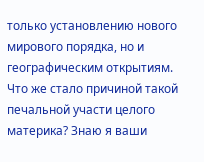только установлению нового мирового порядка, но и географическим открытиям.
Что же стало причиной такой печальной участи целого материка? Знаю я ваши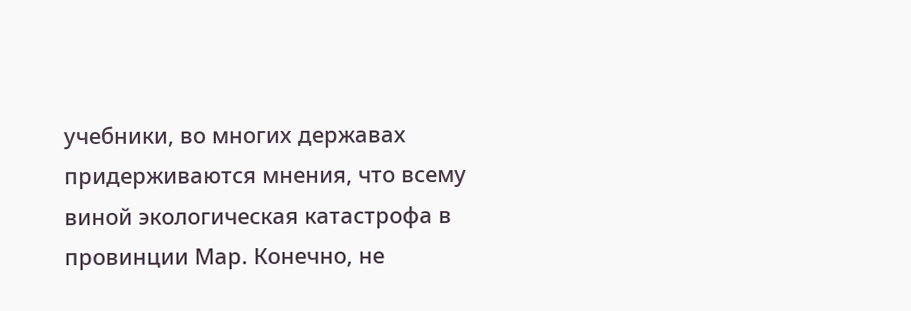учебники, во многих державах придерживаются мнения, что всему виной экологическая катастрофа в провинции Мар. Конечно, не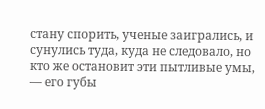стану спорить, ученые заигрались, и сунулись туда, куда не следовало, но кто же остановит эти пытливые умы, — его губы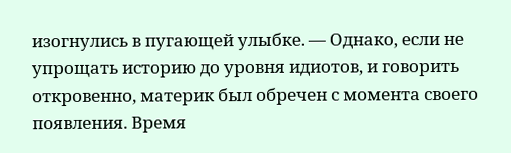изогнулись в пугающей улыбке. — Однако, если не упрощать историю до уровня идиотов, и говорить откровенно, материк был обречен с момента своего появления. Время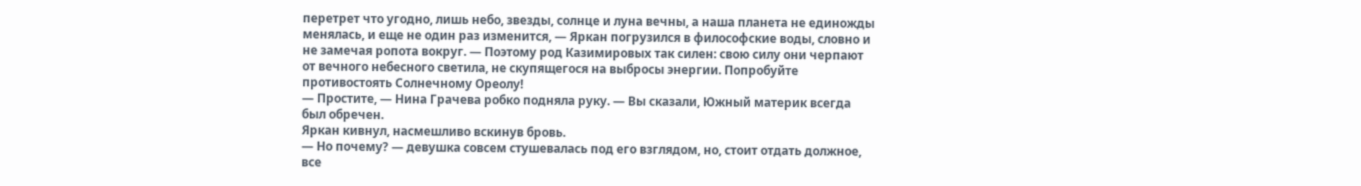перетрет что угодно, лишь небо, звезды, солнце и луна вечны, а наша планета не единожды менялась, и еще не один раз изменится, — Яркан погрузился в философские воды, словно и не замечая ропота вокруг. — Поэтому род Казимировых так силен: свою силу они черпают от вечного небесного светила, не скупящегося на выбросы энергии. Попробуйте противостоять Солнечному Ореолу!
— Простите, — Нина Грачева робко подняла руку. — Вы сказали, Южный материк всегда был обречен.
Яркан кивнул, насмешливо вскинув бровь.
— Но почему? — девушка совсем стушевалась под его взглядом, но, стоит отдать должное, все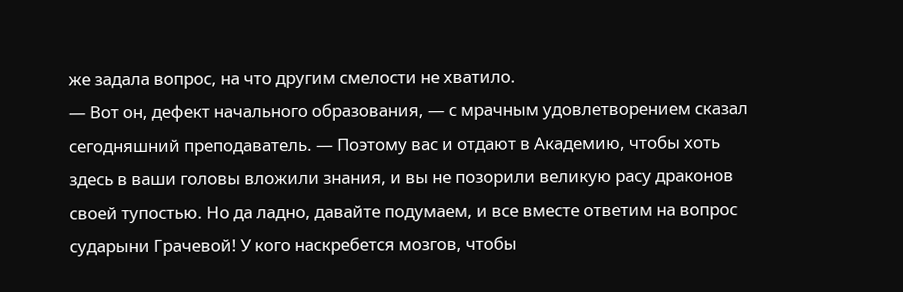же задала вопрос, на что другим смелости не хватило.
— Вот он, дефект начального образования, — с мрачным удовлетворением сказал сегодняшний преподаватель. — Поэтому вас и отдают в Академию, чтобы хоть здесь в ваши головы вложили знания, и вы не позорили великую расу драконов своей тупостью. Но да ладно, давайте подумаем, и все вместе ответим на вопрос сударыни Грачевой! У кого наскребется мозгов, чтобы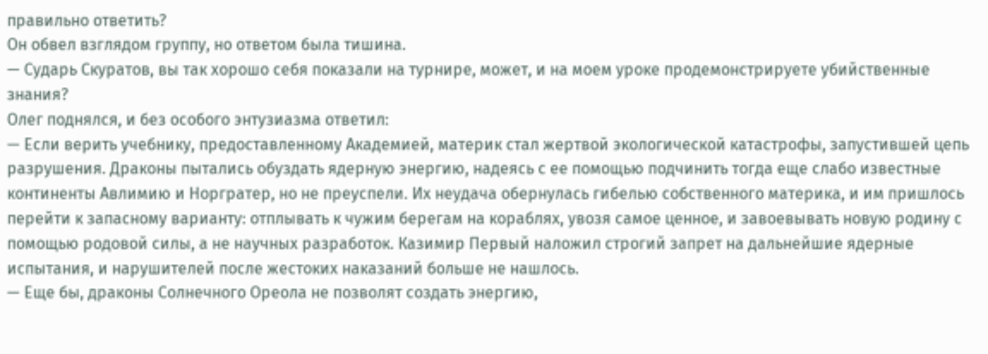правильно ответить?
Он обвел взглядом группу, но ответом была тишина.
— Сударь Скуратов, вы так хорошо себя показали на турнире, может, и на моем уроке продемонстрируете убийственные знания?
Олег поднялся, и без особого энтузиазма ответил:
— Если верить учебнику, предоставленному Академией, материк стал жертвой экологической катастрофы, запустившей цепь разрушения. Драконы пытались обуздать ядерную энергию, надеясь с ее помощью подчинить тогда еще слабо известные континенты Авлимию и Норгратер, но не преуспели. Их неудача обернулась гибелью собственного материка, и им пришлось перейти к запасному варианту: отплывать к чужим берегам на кораблях, увозя самое ценное, и завоевывать новую родину с помощью родовой силы, а не научных разработок. Казимир Первый наложил строгий запрет на дальнейшие ядерные испытания, и нарушителей после жестоких наказаний больше не нашлось.
— Еще бы, драконы Солнечного Ореола не позволят создать энергию,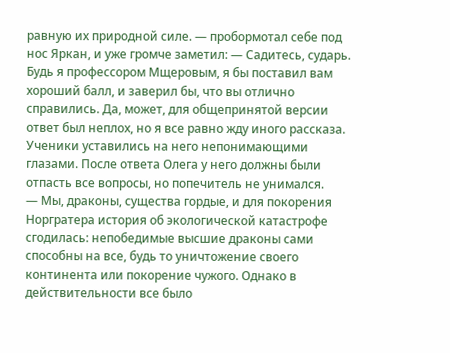равную их природной силе. — пробормотал себе под нос Яркан, и уже громче заметил: — Садитесь, сударь. Будь я профессором Мщеровым, я бы поставил вам хороший балл, и заверил бы, что вы отлично справились. Да, может, для общепринятой версии ответ был неплох, но я все равно жду иного рассказа.
Ученики уставились на него непонимающими глазами. После ответа Олега у него должны были отпасть все вопросы, но попечитель не унимался.
— Мы, драконы, существа гордые, и для покорения Норгратера история об экологической катастрофе сгодилась: непобедимые высшие драконы сами способны на все, будь то уничтожение своего континента или покорение чужого. Однако в действительности все было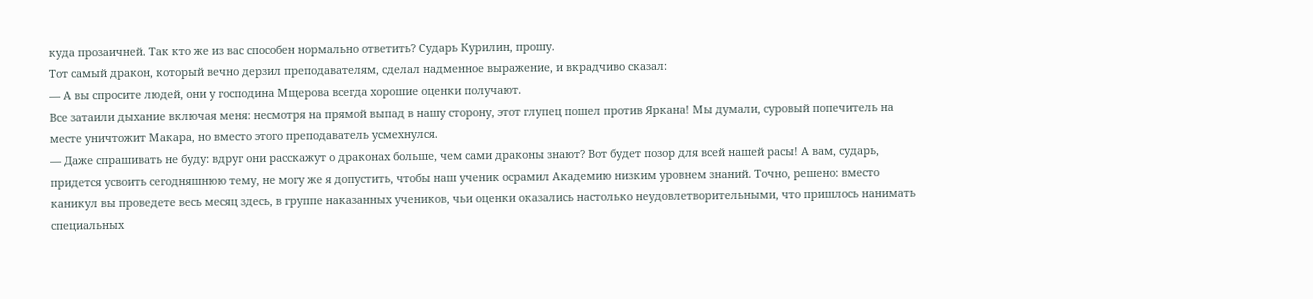куда прозаичней. Так кто же из вас способен нормально ответить? Сударь Курилин, прошу.
Тот самый дракон, который вечно дерзил преподавателям, сделал надменное выражение, и вкрадчиво сказал:
— А вы спросите людей, они у господина Мщерова всегда хорошие оценки получают.
Все затаили дыхание включая меня: несмотря на прямой выпад в нашу сторону, этот глупец пошел против Яркана! Мы думали, суровый попечитель на месте уничтожит Макара, но вместо этого преподаватель усмехнулся.
— Даже спрашивать не буду: вдруг они расскажут о драконах больше, чем сами драконы знают? Вот будет позор для всей нашей расы! А вам, сударь, придется усвоить сегодняшнюю тему, не могу же я допустить, чтобы наш ученик осрамил Академию низким уровнем знаний. Точно, решено: вместо каникул вы проведете весь месяц здесь, в группе наказанных учеников, чьи оценки оказались настолько неудовлетворительными, что пришлось нанимать специальных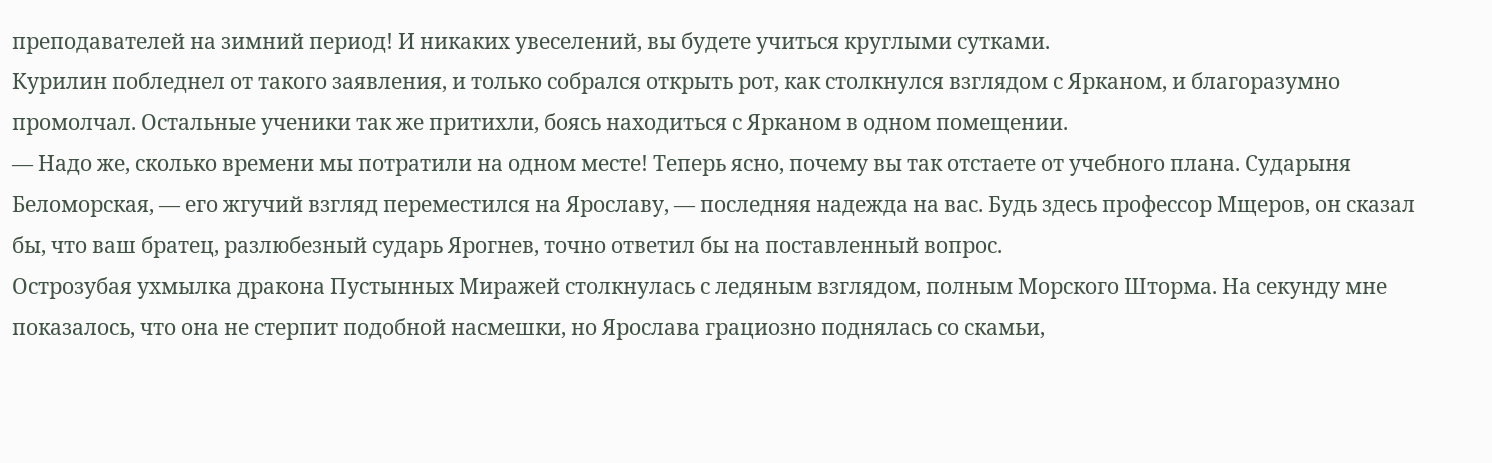преподавателей на зимний период! И никаких увеселений, вы будете учиться круглыми сутками.
Курилин побледнел от такого заявления, и только собрался открыть рот, как столкнулся взглядом с Ярканом, и благоразумно промолчал. Остальные ученики так же притихли, боясь находиться с Ярканом в одном помещении.
— Надо же, сколько времени мы потратили на одном месте! Теперь ясно, почему вы так отстаете от учебного плана. Сударыня Беломорская, — его жгучий взгляд переместился на Ярославу, — последняя надежда на вас. Будь здесь профессор Мщеров, он сказал бы, что ваш братец, разлюбезный сударь Ярогнев, точно ответил бы на поставленный вопрос.
Острозубая ухмылка дракона Пустынных Миражей столкнулась с ледяным взглядом, полным Морского Шторма. На секунду мне показалось, что она не стерпит подобной насмешки, но Ярослава грациозно поднялась со скамьи,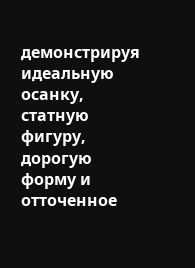демонстрируя идеальную осанку, статную фигуру, дорогую форму и отточенное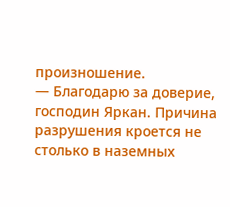произношение.
— Благодарю за доверие, господин Яркан. Причина разрушения кроется не столько в наземных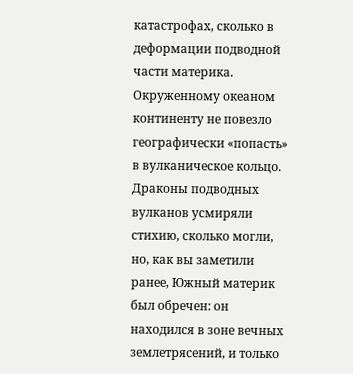катастрофах, сколько в деформации подводной части материка. Окруженному океаном континенту не повезло географически «попасть» в вулканическое кольцо. Драконы подводных вулканов усмиряли стихию, сколько могли, но, как вы заметили ранее, Южный материк был обречен: он находился в зоне вечных землетрясений, и только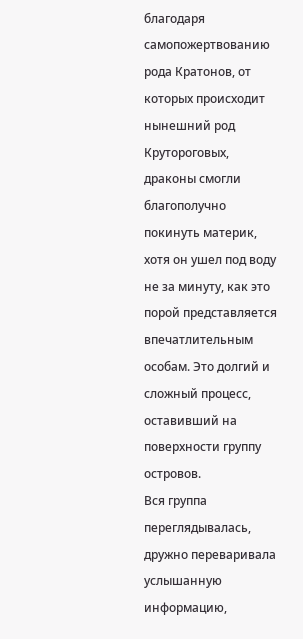благодаря самопожертвованию рода Кратонов, от которых происходит нынешний род Крутороговых, драконы смогли благополучно покинуть материк, хотя он ушел под воду не за минуту, как это порой представляется впечатлительным особам. Это долгий и сложный процесс, оставивший на поверхности группу островов.
Вся группа переглядывалась, дружно переваривала услышанную информацию,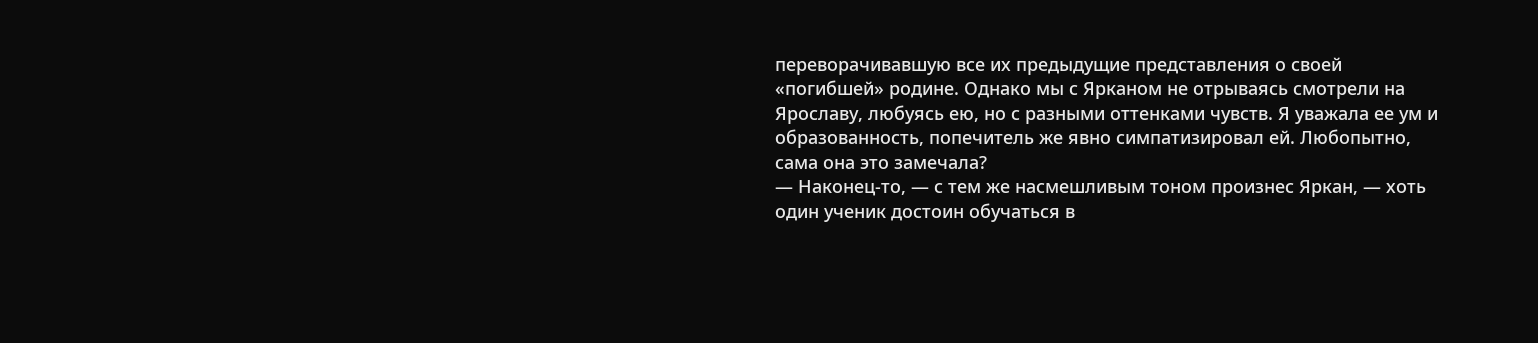переворачивавшую все их предыдущие представления о своей «погибшей» родине. Однако мы с Ярканом не отрываясь смотрели на Ярославу, любуясь ею, но с разными оттенками чувств. Я уважала ее ум и образованность, попечитель же явно симпатизировал ей. Любопытно, сама она это замечала?
— Наконец-то, — с тем же насмешливым тоном произнес Яркан, — хоть один ученик достоин обучаться в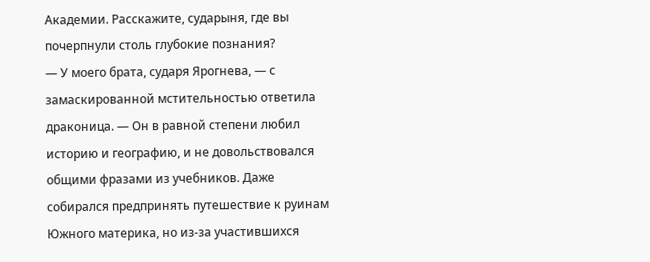Академии. Расскажите, сударыня, где вы почерпнули столь глубокие познания?
— У моего брата, сударя Ярогнева, — с замаскированной мстительностью ответила драконица. — Он в равной степени любил историю и географию, и не довольствовался общими фразами из учебников. Даже собирался предпринять путешествие к руинам Южного материка, но из-за участившихся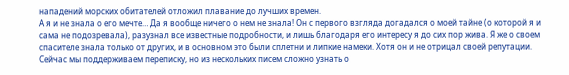нападений морских обитателей отложил плавание до лучших времен.
А я и не знала о его мечте… Да я вообще ничего о нем не знала! Он с первого взгляда догадался о моей тайне (о которой я и сама не подозревала), разузнал все известные подробности, и лишь благодаря его интересу я до сих пор жива. Я же о своем спасителе знала только от других, и в основном это были сплетни и липкие намеки. Хотя он и не отрицал своей репутации. Сейчас мы поддерживаем переписку, но из нескольких писем сложно узнать о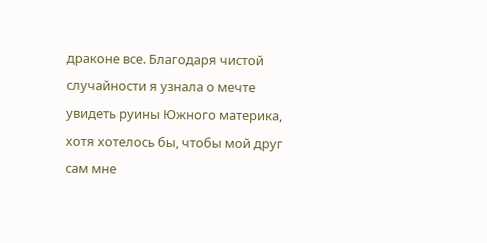драконе все. Благодаря чистой случайности я узнала о мечте увидеть руины Южного материка, хотя хотелось бы, чтобы мой друг сам мне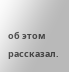об этом рассказал.